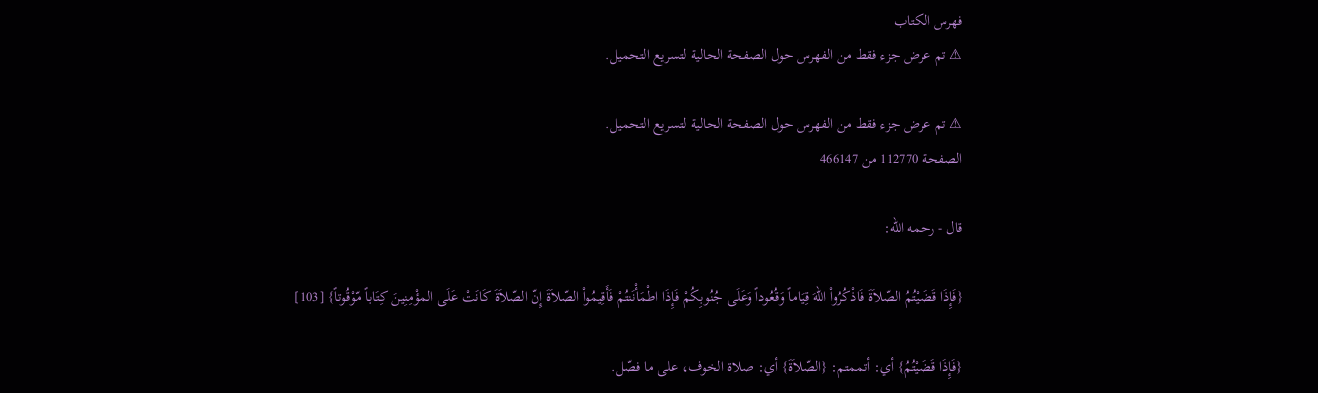فهرس الكتاب
⚠ تم عرض جزء فقط من الفهرس حول الصفحة الحالية لتسريع التحميل.

⚠ تم عرض جزء فقط من الفهرس حول الصفحة الحالية لتسريع التحميل.
الصفحة 112770 من 466147

قال - رحمه الله:

{فَإِذَا قَضَيْتُمُ الصّلاَةَ فَاذْكُرُواْ اللّهَ قِيَاماً وَقُعُوداً وَعَلَى جُنُوبِكُمْ فَإِذَا اطْمَأْنَنتُمْ فَأَقِيمُواْ الصّلاَةَ إِنّ الصّلاَةَ كَانَتْ عَلَى المؤْمِنِينَ كِتَاباً مّوْقُوتاً} [103]

{فَإِذَا قَضَيْتُمُ} أي: أتممتم: {الصّلاَةَ} أي: صلاة الخوف، على ما فصّل.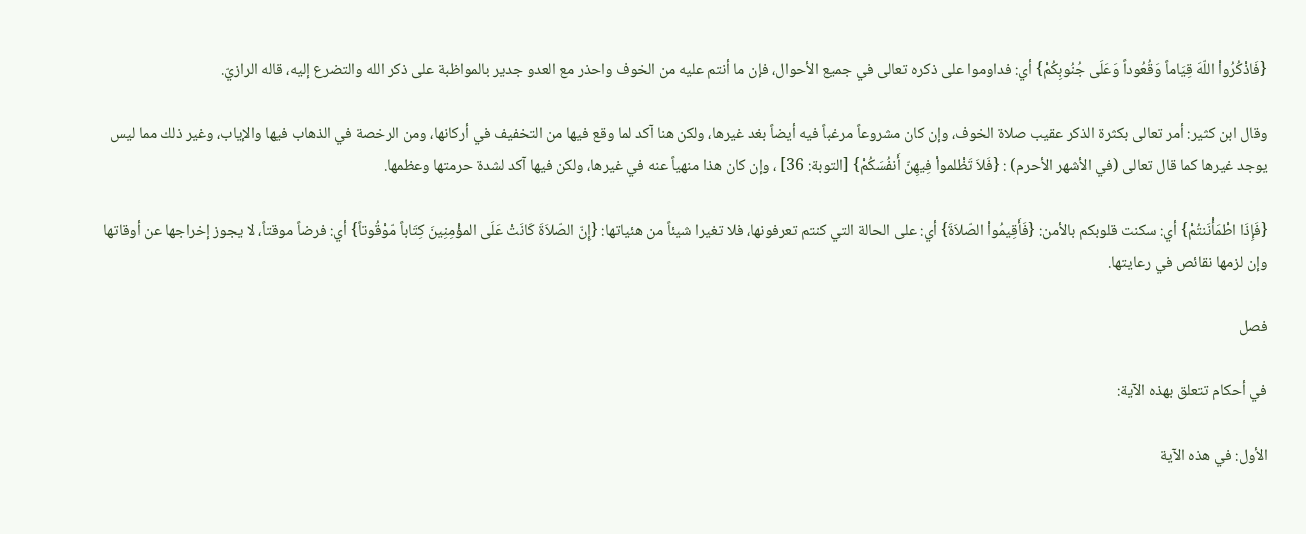{فَاذْكُرُواْ اللّهَ قِيَاماً وَقُعُوداً وَعَلَى جُنُوبِكُمْ} أي: فداوموا على ذكره تعالى في جميع الأحوال، فإن ما أنتم عليه من الخوف واحذر مع العدو جدير بالمواظبة على ذكر الله والتضرع إليه، قاله الرازيّ.

وقال ابن كثير: أمر تعالى بكثرة الذكر عقيب صلاة الخوف، وإن كان مشروعاً مرغباً فيه أيضاً بغد غيرها، ولكن هنا آكد لما وقع فيها من التخفيف في أركانها، ومن الرخصة في الذهاب فيها والإياب، وغير ذلك مما ليس يوجد غيرها كما قال تعالى (في الأشهر الأحرم) : {فَلاَ تَظْلمواْ فِيهِنّ أَنفُسَكُمْ} [التوبة: 36] ، وإن كان هذا منهياً عنه في غيرها، ولكن فيها آكد لشدة حرمتها وعظمها.

{فَإِذَا اطْمَأْنَنتُمْ} أي: سكنت قلوبكم بالأمن: {فَأَقِيمُواْ الصّلاَةَ} أي: على الحالة التي كنتم تعرفونها، فلا تغيرا شيئاً من هئياتها: {إِنّ الصّلاَةَ كَانَتْ عَلَى المؤْمِنِينَ كِتَاباً مّوْقُوتاً} أي: فرضاً موقتاً، لا يجوز إخراجها عن أوقاتها وإن لزمها نقائص في رعايتها.

فصل

في أحكام تتعلق بهذه الآية:

الأول: في هذه الآية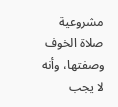مشروعية صلاة الخوف وصفتها، وأنه لا يجب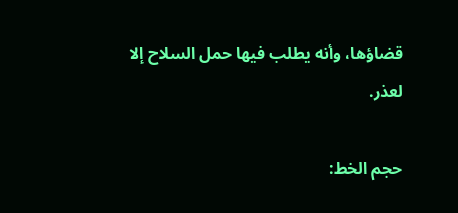قضاؤها، وأنه يطلب فيها حمل السلاح إلا لعذر.

حجم الخط: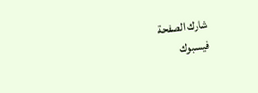شارك الصفحة
فيسبوك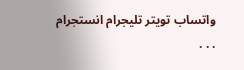واتساب تويتر تليجرام انستجرام
. . .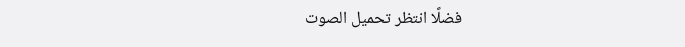فضلًا انتظر تحميل الصوت